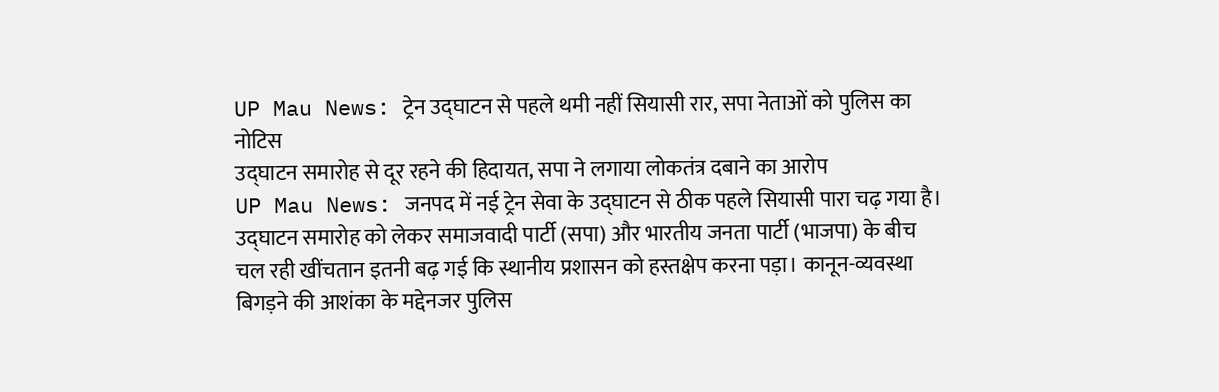UP Mau News: ट्रेन उद्घाटन से पहले थमी नहीं सियासी रार, सपा नेताओं को पुलिस का नोटिस
उद्घाटन समारोह से दूर रहने की हिदायत, सपा ने लगाया लोकतंत्र दबाने का आरोप
UP Mau News: जनपद में नई ट्रेन सेवा के उद्घाटन से ठीक पहले सियासी पारा चढ़ गया है। उद्घाटन समारोह को लेकर समाजवादी पार्टी (सपा) और भारतीय जनता पार्टी (भाजपा) के बीच चल रही खींचतान इतनी बढ़ गई कि स्थानीय प्रशासन को हस्तक्षेप करना पड़ा। कानून-व्यवस्था बिगड़ने की आशंका के मद्देनजर पुलिस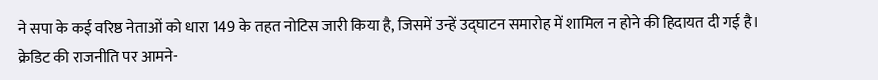ने सपा के कई वरिष्ठ नेताओं को धारा 149 के तहत नोटिस जारी किया है, जिसमें उन्हें उद्घाटन समारोह में शामिल न होने की हिदायत दी गई है।
क्रेडिट की राजनीति पर आमने-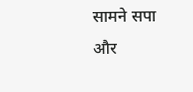सामने सपा और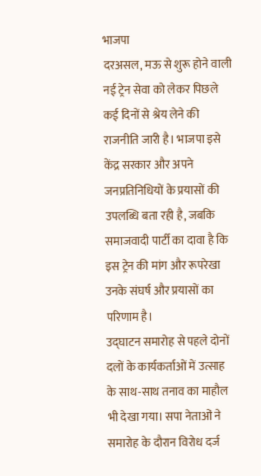भाजपा
दरअसल, मऊ से शुरू होने वाली नई ट्रेन सेवा को लेकर पिछले कई दिनों से श्रेय लेने की राजनीति जारी है। भाजपा इसे केंद्र सरकार और अपने जनप्रतिनिधियों के प्रयासों की उपलब्धि बता रही है, जबकि समाजवादी पार्टी का दावा है कि इस ट्रेन की मांग और रूपरेखा उनके संघर्ष और प्रयासों का परिणाम है।
उद्घाटन समारोह से पहले दोनों दलों के कार्यकर्ताओं में उत्साह के साथ-साथ तनाव का माहौल भी देखा गया। सपा नेताओं ने समारोह के दौरान विरोध दर्ज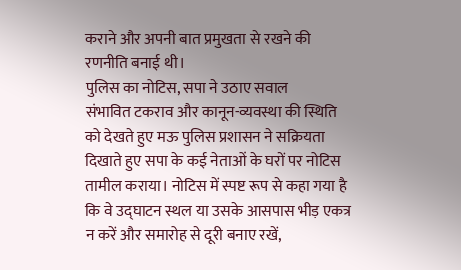कराने और अपनी बात प्रमुखता से रखने की रणनीति बनाई थी।
पुलिस का नोटिस, सपा ने उठाए सवाल
संभावित टकराव और कानून-व्यवस्था की स्थिति को देखते हुए मऊ पुलिस प्रशासन ने सक्रियता दिखाते हुए सपा के कई नेताओं के घरों पर नोटिस तामील कराया। नोटिस में स्पष्ट रूप से कहा गया है कि वे उद्घाटन स्थल या उसके आसपास भीड़ एकत्र न करें और समारोह से दूरी बनाए रखें,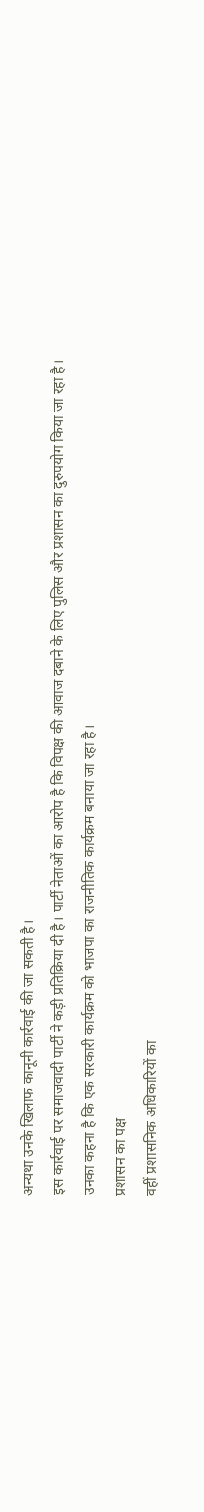अन्यथा उनके खिलाफ कानूनी कार्रवाई की जा सकती है।
इस कार्रवाई पर समाजवादी पार्टी ने कड़ी प्रतिक्रिया दी है। पार्टी नेताओं का आरोप है कि विपक्ष की आवाज दबाने के लिए पुलिस और प्रशासन का दुरुपयोग किया जा रहा है। उनका कहना है कि एक सरकारी कार्यक्रम को भाजपा का राजनीतिक कार्यक्रम बनाया जा रहा है।
प्रशासन का पक्ष
वहीं प्रशासनिक अधिकारियों का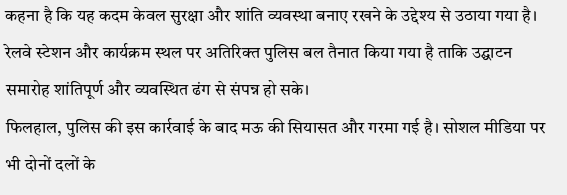कहना है कि यह कदम केवल सुरक्षा और शांति व्यवस्था बनाए रखने के उद्देश्य से उठाया गया है। रेलवे स्टेशन और कार्यक्रम स्थल पर अतिरिक्त पुलिस बल तैनात किया गया है ताकि उद्घाटन समारोह शांतिपूर्ण और व्यवस्थित ढंग से संपन्न हो सके।
फिलहाल, पुलिस की इस कार्रवाई के बाद मऊ की सियासत और गरमा गई है। सोशल मीडिया पर भी दोनों दलों के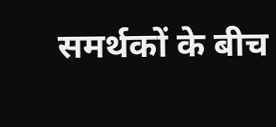समर्थकों के बीच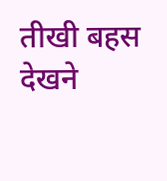तीखी बहस देखने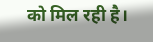को मिल रही है।